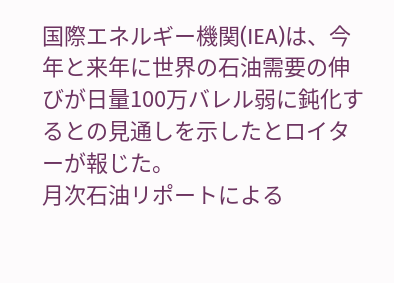国際エネルギー機関(IEA)は、今年と来年に世界の石油需要の伸びが日量100万バレル弱に鈍化するとの見通しを示したとロイターが報じた。
月次石油リポートによる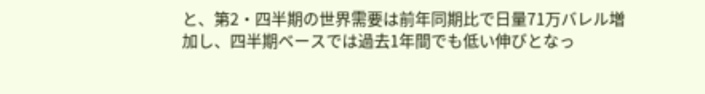と、第2・四半期の世界需要は前年同期比で日量71万バレル増加し、四半期ベースでは過去1年間でも低い伸びとなっ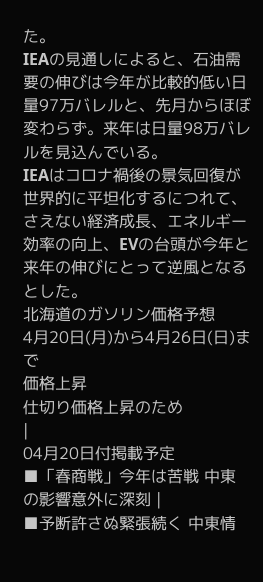た。
IEAの見通しによると、石油需要の伸びは今年が比較的低い日量97万バレルと、先月からほぼ変わらず。来年は日量98万バレルを見込んでいる。
IEAはコロナ禍後の景気回復が世界的に平坦化するにつれて、さえない経済成長、エネルギー効率の向上、EVの台頭が今年と来年の伸びにとって逆風となるとした。
北海道のガソリン価格予想
4月20日(月)から4月26日(日)まで
価格上昇
仕切り価格上昇のため
|
04月20日付掲載予定
■「春商戦」今年は苦戦 中東の影響意外に深刻 |
■予断許さぬ緊張続く 中東情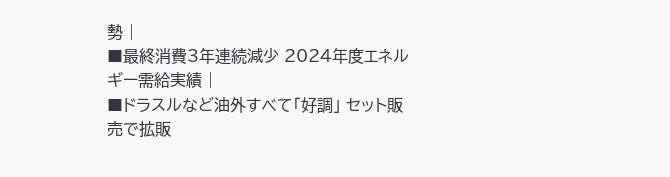勢 |
■最終消費3年連続減少 2024年度エネルギー需給実績 |
■ドラスルなど油外すべて「好調」 セット販売で拡販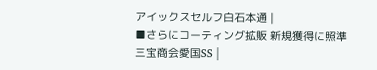アイックスセルフ白石本通 |
■さらにコーティング拡販 新規獲得に照準 三宝商会愛国SS |